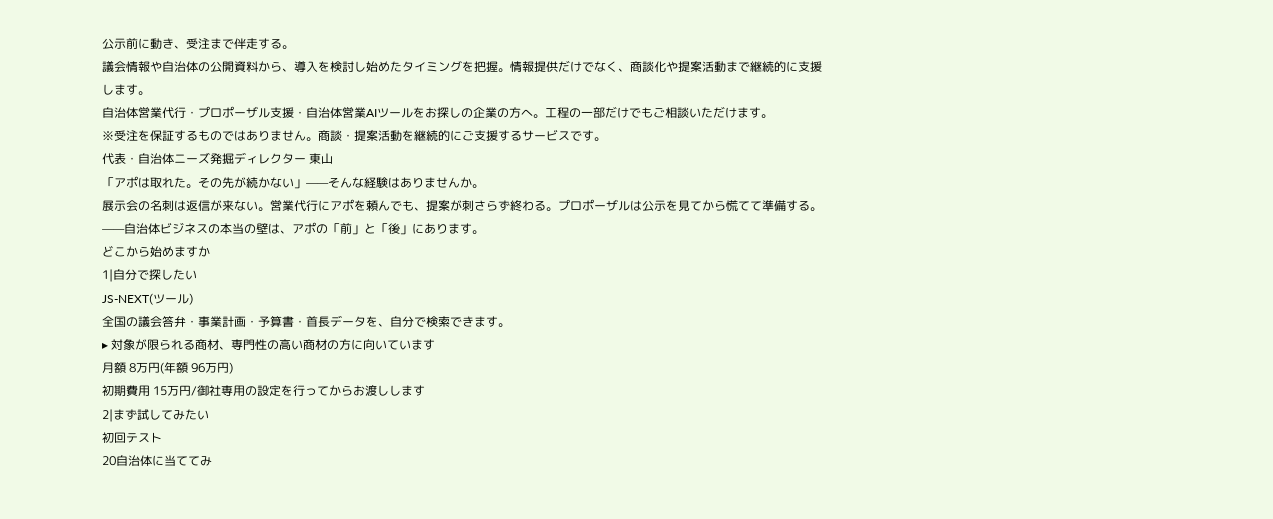公示前に動き、受注まで伴走する。
議会情報や自治体の公開資料から、導入を検討し始めたタイミングを把握。情報提供だけでなく、商談化や提案活動まで継続的に支援します。
自治体営業代行・プロポーザル支援・自治体営業AIツールをお探しの企業の方へ。工程の一部だけでもご相談いただけます。
※受注を保証するものではありません。商談・提案活動を継続的にご支援するサービスです。
代表・自治体ニーズ発掘ディレクター 東山
「アポは取れた。その先が続かない」——そんな経験はありませんか。
展示会の名刺は返信が来ない。営業代行にアポを頼んでも、提案が刺さらず終わる。プロポーザルは公示を見てから慌てて準備する。——自治体ビジネスの本当の壁は、アポの「前」と「後」にあります。
どこから始めますか
1|自分で探したい
JS-NEXT(ツール)
全国の議会答弁・事業計画・予算書・首長データを、自分で検索できます。
▸ 対象が限られる商材、専門性の高い商材の方に向いています
月額 8万円(年額 96万円)
初期費用 15万円/御社専用の設定を行ってからお渡しします
2|まず試してみたい
初回テスト
20自治体に当ててみ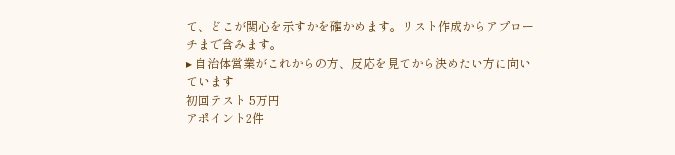て、どこが関心を示すかを確かめます。リスト作成からアプローチまで含みます。
▸ 自治体営業がこれからの方、反応を見てから決めたい方に向いています
初回テスト 5万円
アポイント2件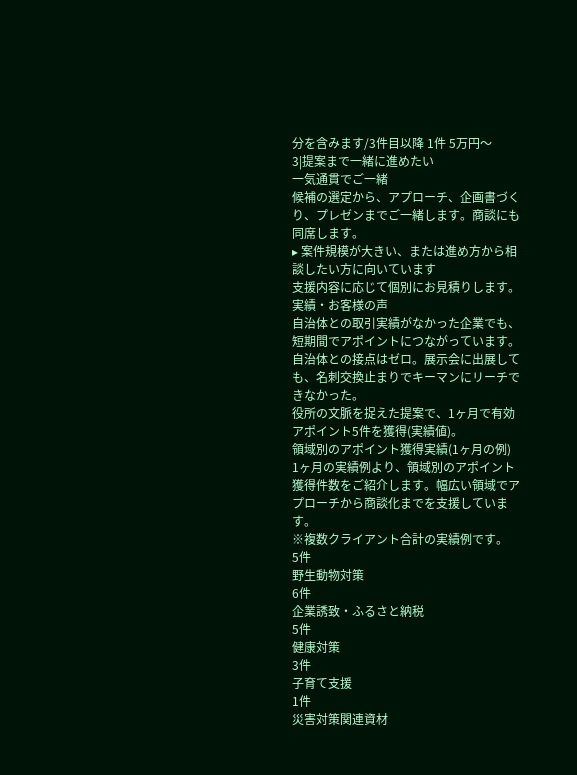分を含みます/3件目以降 1件 5万円〜
3|提案まで一緒に進めたい
一気通貫でご一緒
候補の選定から、アプローチ、企画書づくり、プレゼンまでご一緒します。商談にも同席します。
▸ 案件規模が大きい、または進め方から相談したい方に向いています
支援内容に応じて個別にお見積りします。
実績・お客様の声
自治体との取引実績がなかった企業でも、短期間でアポイントにつながっています。
自治体との接点はゼロ。展示会に出展しても、名刺交換止まりでキーマンにリーチできなかった。
役所の文脈を捉えた提案で、1ヶ月で有効アポイント5件を獲得(実績値)。
領域別のアポイント獲得実績(1ヶ月の例)
1ヶ月の実績例より、領域別のアポイント獲得件数をご紹介します。幅広い領域でアプローチから商談化までを支援しています。
※複数クライアント合計の実績例です。
5件
野生動物対策
6件
企業誘致・ふるさと納税
5件
健康対策
3件
子育て支援
1件
災害対策関連資材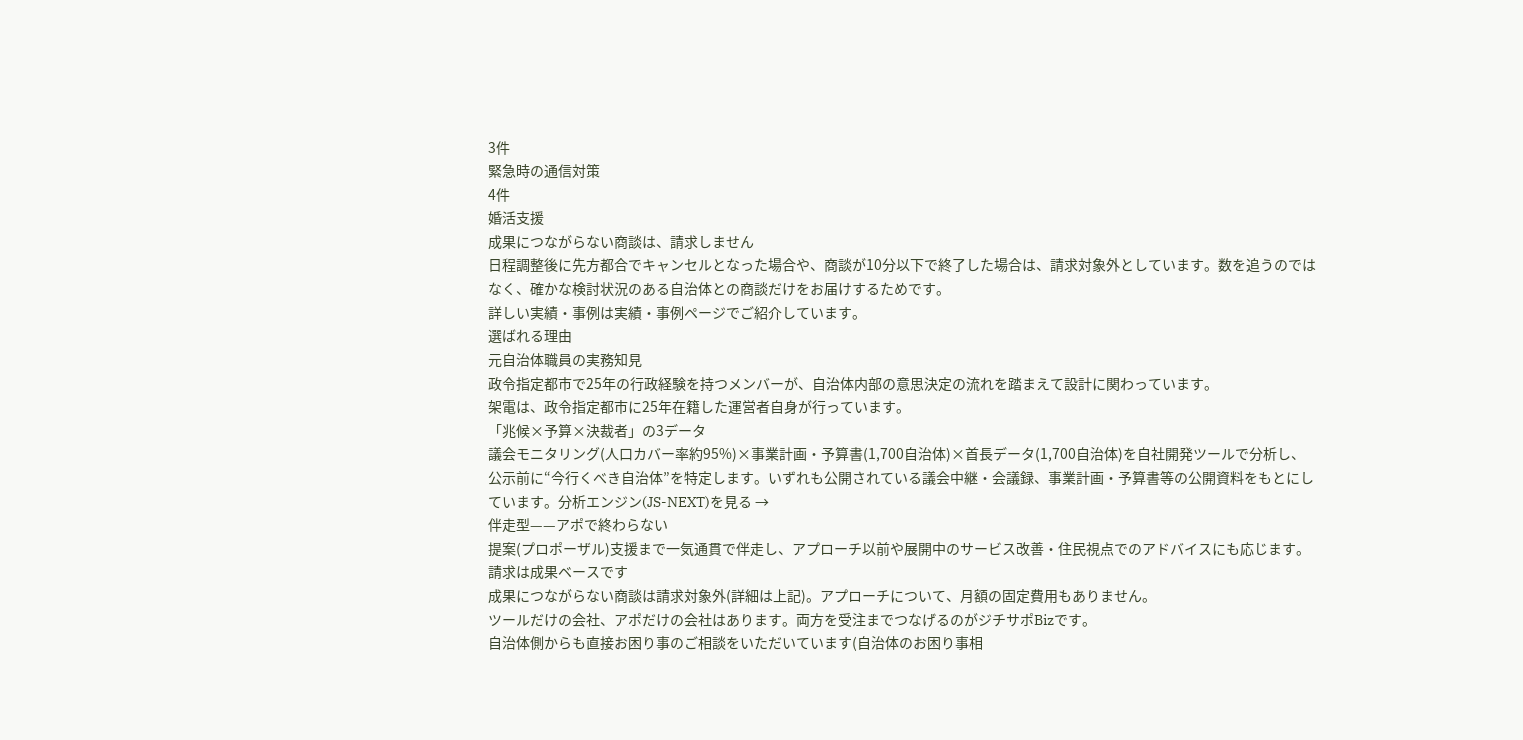3件
緊急時の通信対策
4件
婚活支援
成果につながらない商談は、請求しません
日程調整後に先方都合でキャンセルとなった場合や、商談が10分以下で終了した場合は、請求対象外としています。数を追うのではなく、確かな検討状況のある自治体との商談だけをお届けするためです。
詳しい実績・事例は実績・事例ページでご紹介しています。
選ばれる理由
元自治体職員の実務知見
政令指定都市で25年の行政経験を持つメンバーが、自治体内部の意思決定の流れを踏まえて設計に関わっています。
架電は、政令指定都市に25年在籍した運営者自身が行っています。
「兆候×予算×決裁者」の3データ
議会モニタリング(人口カバー率約95%)×事業計画・予算書(1,700自治体)×首長データ(1,700自治体)を自社開発ツールで分析し、公示前に“今行くべき自治体”を特定します。いずれも公開されている議会中継・会議録、事業計画・予算書等の公開資料をもとにしています。分析エンジン(JS-NEXT)を見る →
伴走型——アポで終わらない
提案(プロポーザル)支援まで一気通貫で伴走し、アプローチ以前や展開中のサービス改善・住民視点でのアドバイスにも応じます。
請求は成果ベースです
成果につながらない商談は請求対象外(詳細は上記)。アプローチについて、月額の固定費用もありません。
ツールだけの会社、アポだけの会社はあります。両方を受注までつなげるのがジチサポBizです。
自治体側からも直接お困り事のご相談をいただいています(自治体のお困り事相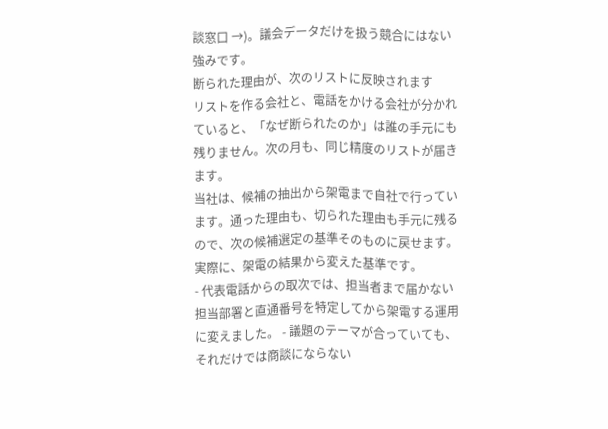談窓口 →)。議会データだけを扱う競合にはない強みです。
断られた理由が、次のリストに反映されます
リストを作る会社と、電話をかける会社が分かれていると、「なぜ断られたのか」は誰の手元にも残りません。次の月も、同じ精度のリストが届きます。
当社は、候補の抽出から架電まで自社で行っています。通った理由も、切られた理由も手元に残るので、次の候補選定の基準そのものに戻せます。
実際に、架電の結果から変えた基準です。
- 代表電話からの取次では、担当者まで届かない
担当部署と直通番号を特定してから架電する運用に変えました。 - 議題のテーマが合っていても、それだけでは商談にならない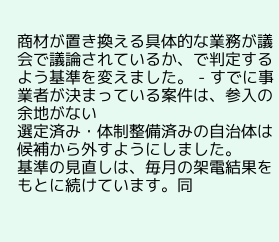商材が置き換える具体的な業務が議会で議論されているか、で判定するよう基準を変えました。 - すでに事業者が決まっている案件は、参入の余地がない
選定済み・体制整備済みの自治体は候補から外すようにしました。
基準の見直しは、毎月の架電結果をもとに続けています。同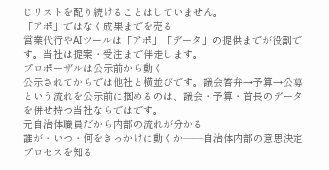じリストを配り続けることはしていません。
「アポ」ではなく成果までを売る
営業代行やAIツールは「アポ」「データ」の提供までが役割です。当社は提案・受注まで伴走します。
プロポーザルは公示前から動く
公示されてからでは他社と横並びです。議会答弁→予算→公募という流れを公示前に掴めるのは、議会・予算・首長のデータを併せ持つ当社ならではです。
元自治体職員だから内部の流れが分かる
誰が・いつ・何をきっかけに動くか——自治体内部の意思決定プロセスを知る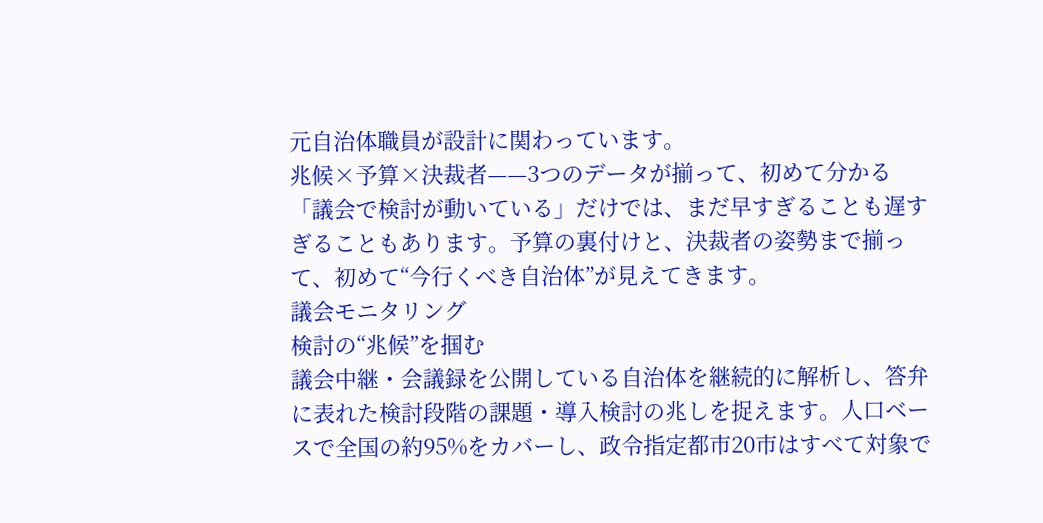元自治体職員が設計に関わっています。
兆候×予算×決裁者——3つのデータが揃って、初めて分かる
「議会で検討が動いている」だけでは、まだ早すぎることも遅すぎることもあります。予算の裏付けと、決裁者の姿勢まで揃って、初めて“今行くべき自治体”が見えてきます。
議会モニタリング
検討の“兆候”を掴む
議会中継・会議録を公開している自治体を継続的に解析し、答弁に表れた検討段階の課題・導入検討の兆しを捉えます。人口ベースで全国の約95%をカバーし、政令指定都市20市はすべて対象で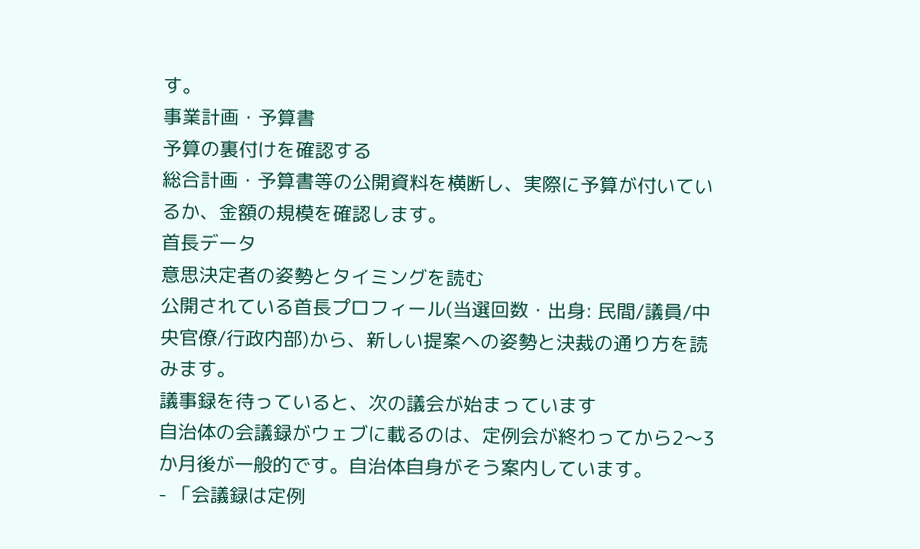す。
事業計画・予算書
予算の裏付けを確認する
総合計画・予算書等の公開資料を横断し、実際に予算が付いているか、金額の規模を確認します。
首長データ
意思決定者の姿勢とタイミングを読む
公開されている首長プロフィール(当選回数・出身: 民間/議員/中央官僚/行政内部)から、新しい提案への姿勢と決裁の通り方を読みます。
議事録を待っていると、次の議会が始まっています
自治体の会議録がウェブに載るのは、定例会が終わってから2〜3か月後が一般的です。自治体自身がそう案内しています。
- 「会議録は定例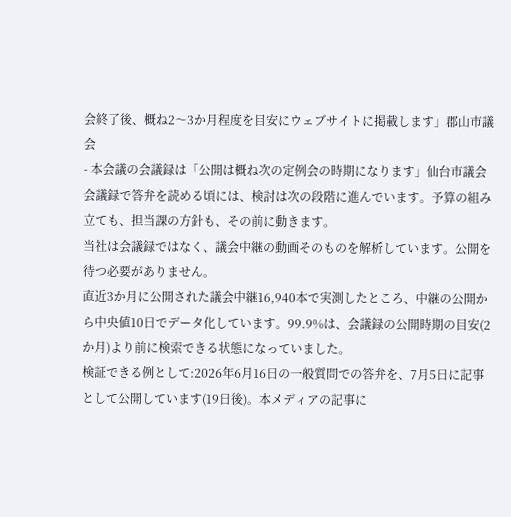会終了後、概ね2〜3か月程度を目安にウェブサイトに掲載します」郡山市議会
- 本会議の会議録は「公開は概ね次の定例会の時期になります」仙台市議会
会議録で答弁を読める頃には、検討は次の段階に進んでいます。予算の組み立ても、担当課の方針も、その前に動きます。
当社は会議録ではなく、議会中継の動画そのものを解析しています。公開を待つ必要がありません。
直近3か月に公開された議会中継16,940本で実測したところ、中継の公開から中央値10日でデータ化しています。99.9%は、会議録の公開時期の目安(2か月)より前に検索できる状態になっていました。
検証できる例として:2026年6月16日の一般質問での答弁を、7月5日に記事として公開しています(19日後)。本メディアの記事に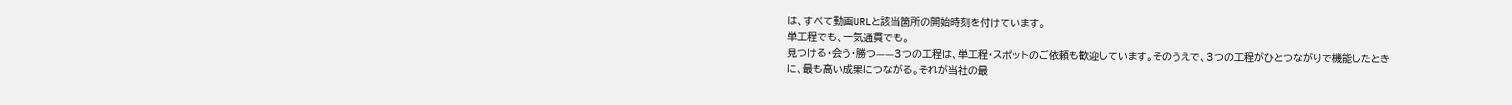は、すべて動画URLと該当箇所の開始時刻を付けています。
単工程でも、一気通貫でも。
見つける・会う・勝つ——3つの工程は、単工程・スポットのご依頼も歓迎しています。そのうえで、3つの工程がひとつながりで機能したときに、最も高い成果につながる。それが当社の最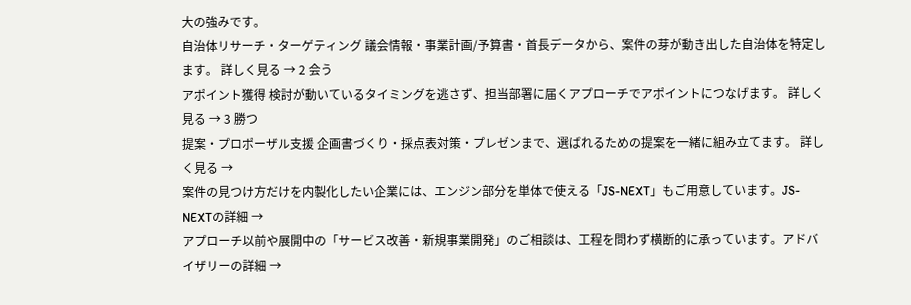大の強みです。
自治体リサーチ・ターゲティング 議会情報・事業計画/予算書・首長データから、案件の芽が動き出した自治体を特定します。 詳しく見る → 2 会う
アポイント獲得 検討が動いているタイミングを逃さず、担当部署に届くアプローチでアポイントにつなげます。 詳しく見る → 3 勝つ
提案・プロポーザル支援 企画書づくり・採点表対策・プレゼンまで、選ばれるための提案を一緒に組み立てます。 詳しく見る →
案件の見つけ方だけを内製化したい企業には、エンジン部分を単体で使える「JS-NEXT」もご用意しています。JS-NEXTの詳細 →
アプローチ以前や展開中の「サービス改善・新規事業開発」のご相談は、工程を問わず横断的に承っています。アドバイザリーの詳細 →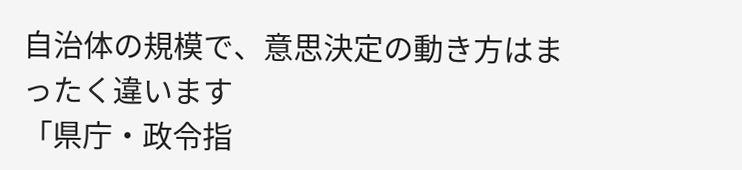自治体の規模で、意思決定の動き方はまったく違います
「県庁・政令指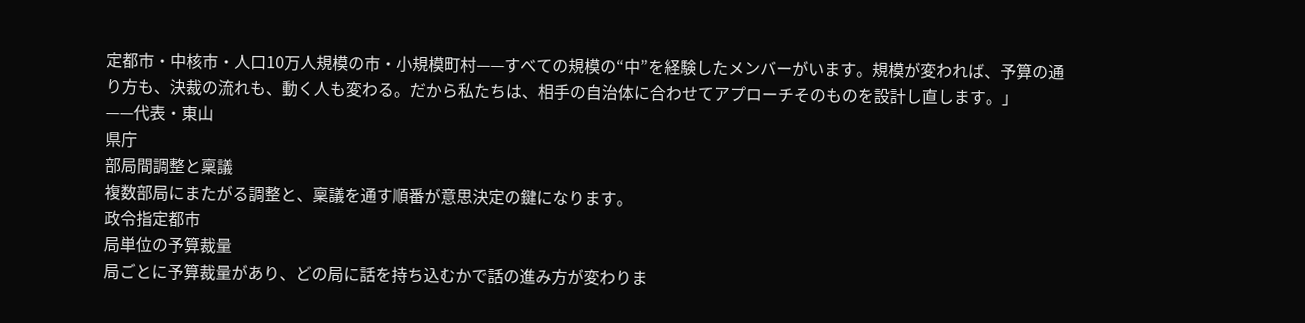定都市・中核市・人口10万人規模の市・小規模町村——すべての規模の“中”を経験したメンバーがいます。規模が変われば、予算の通り方も、決裁の流れも、動く人も変わる。だから私たちは、相手の自治体に合わせてアプローチそのものを設計し直します。」
——代表・東山
県庁
部局間調整と稟議
複数部局にまたがる調整と、稟議を通す順番が意思決定の鍵になります。
政令指定都市
局単位の予算裁量
局ごとに予算裁量があり、どの局に話を持ち込むかで話の進み方が変わりま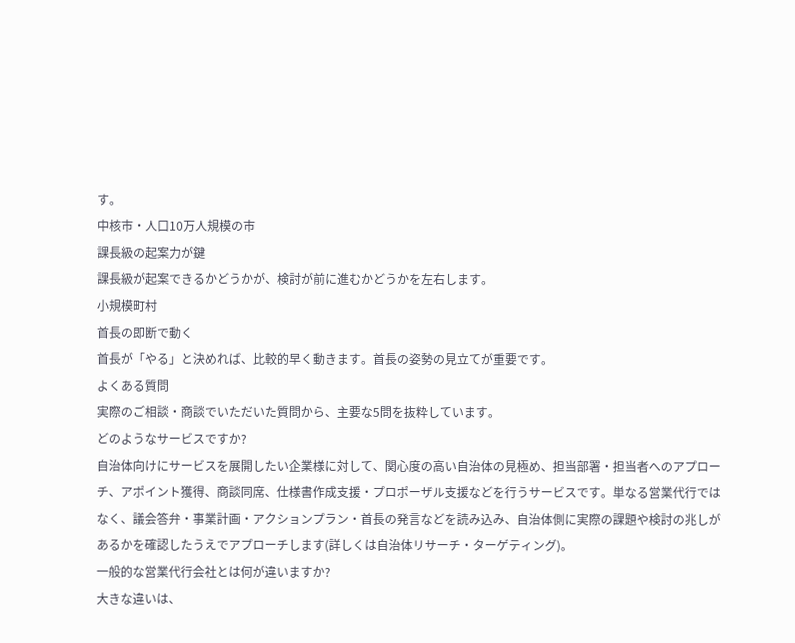す。
中核市・人口10万人規模の市
課長級の起案力が鍵
課長級が起案できるかどうかが、検討が前に進むかどうかを左右します。
小規模町村
首長の即断で動く
首長が「やる」と決めれば、比較的早く動きます。首長の姿勢の見立てが重要です。
よくある質問
実際のご相談・商談でいただいた質問から、主要な5問を抜粋しています。
どのようなサービスですか?
自治体向けにサービスを展開したい企業様に対して、関心度の高い自治体の見極め、担当部署・担当者へのアプローチ、アポイント獲得、商談同席、仕様書作成支援・プロポーザル支援などを行うサービスです。単なる営業代行ではなく、議会答弁・事業計画・アクションプラン・首長の発言などを読み込み、自治体側に実際の課題や検討の兆しがあるかを確認したうえでアプローチします(詳しくは自治体リサーチ・ターゲティング)。
一般的な営業代行会社とは何が違いますか?
大きな違いは、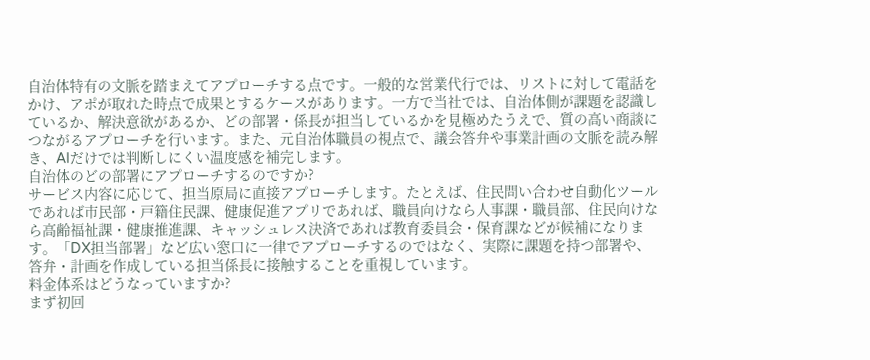自治体特有の文脈を踏まえてアプローチする点です。一般的な営業代行では、リストに対して電話をかけ、アポが取れた時点で成果とするケースがあります。一方で当社では、自治体側が課題を認識しているか、解決意欲があるか、どの部署・係長が担当しているかを見極めたうえで、質の高い商談につながるアプローチを行います。また、元自治体職員の視点で、議会答弁や事業計画の文脈を読み解き、AIだけでは判断しにくい温度感を補完します。
自治体のどの部署にアプローチするのですか?
サービス内容に応じて、担当原局に直接アプローチします。たとえば、住民問い合わせ自動化ツールであれば市民部・戸籍住民課、健康促進アプリであれば、職員向けなら人事課・職員部、住民向けなら高齢福祉課・健康推進課、キャッシュレス決済であれば教育委員会・保育課などが候補になります。「DX担当部署」など広い窓口に一律でアプローチするのではなく、実際に課題を持つ部署や、答弁・計画を作成している担当係長に接触することを重視しています。
料金体系はどうなっていますか?
まず初回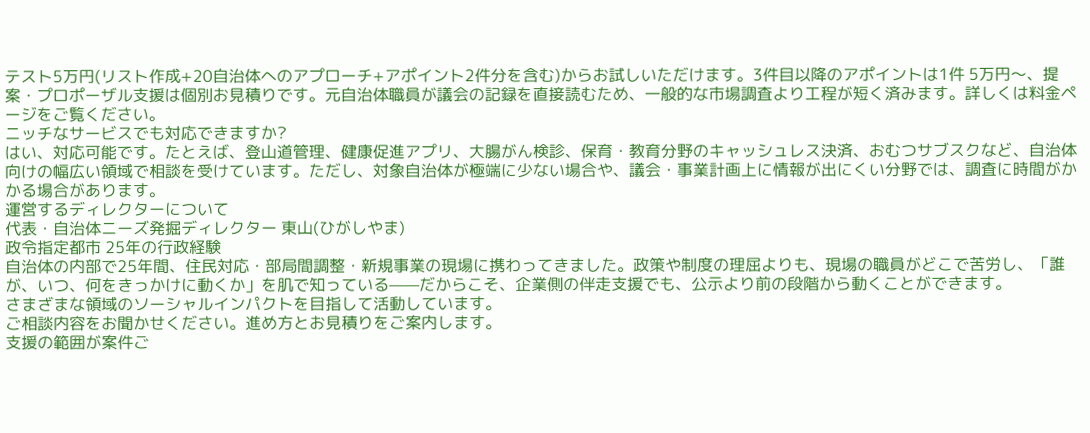テスト5万円(リスト作成+20自治体へのアプローチ+アポイント2件分を含む)からお試しいただけます。3件目以降のアポイントは1件 5万円〜、提案・プロポーザル支援は個別お見積りです。元自治体職員が議会の記録を直接読むため、一般的な市場調査より工程が短く済みます。詳しくは料金ページをご覧ください。
ニッチなサービスでも対応できますか?
はい、対応可能です。たとえば、登山道管理、健康促進アプリ、大腸がん検診、保育・教育分野のキャッシュレス決済、おむつサブスクなど、自治体向けの幅広い領域で相談を受けています。ただし、対象自治体が極端に少ない場合や、議会・事業計画上に情報が出にくい分野では、調査に時間がかかる場合があります。
運営するディレクターについて
代表・自治体ニーズ発掘ディレクター 東山(ひがしやま)
政令指定都市 25年の行政経験
自治体の内部で25年間、住民対応・部局間調整・新規事業の現場に携わってきました。政策や制度の理屈よりも、現場の職員がどこで苦労し、「誰が、いつ、何をきっかけに動くか」を肌で知っている——だからこそ、企業側の伴走支援でも、公示より前の段階から動くことができます。
さまざまな領域のソーシャルインパクトを目指して活動しています。
ご相談内容をお聞かせください。進め方とお見積りをご案内します。
支援の範囲が案件ご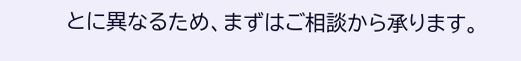とに異なるため、まずはご相談から承ります。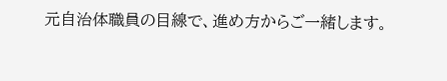元自治体職員の目線で、進め方からご一緒します。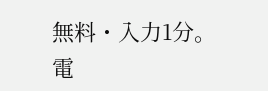無料・入力1分。電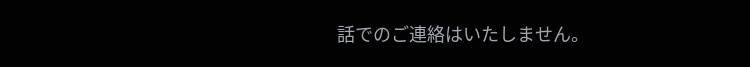話でのご連絡はいたしません。